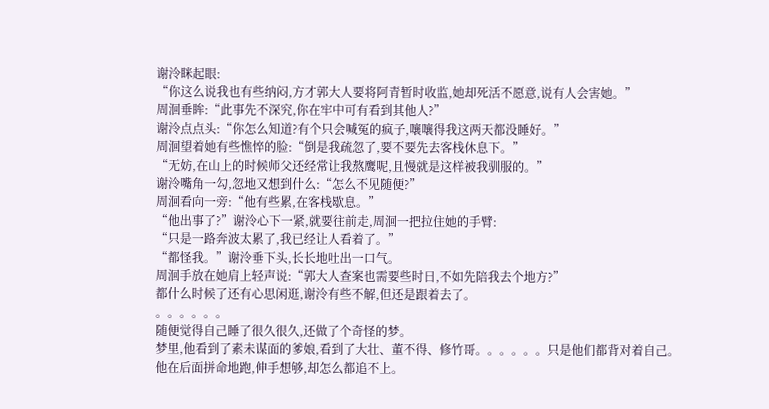谢泠眯起眼:
“你这么说我也有些纳闷,方才郭大人要将阿青暂时收监,她却死活不愿意,说有人会害她。”
周洄垂眸:“此事先不深究,你在牢中可有看到其他人?”
谢泠点点头:“你怎么知道?有个只会喊冤的疯子,嚷嚷得我这两天都没睡好。”
周洄望着她有些憔悴的脸:“倒是我疏忽了,要不要先去客栈休息下。”
“无妨,在山上的时候师父还经常让我熬鹰呢,且慢就是这样被我驯服的。”
谢泠嘴角一勾,忽地又想到什么:“怎么不见随便?”
周洄看向一旁:“他有些累,在客栈歇息。”
“他出事了?”谢泠心下一紧,就要往前走,周洄一把拉住她的手臂:
“只是一路奔波太累了,我已经让人看着了。”
“都怪我。”谢泠垂下头,长长地吐出一口气。
周洄手放在她肩上轻声说:“郭大人查案也需要些时日,不如先陪我去个地方?”
都什么时候了还有心思闲逛,谢泠有些不解,但还是跟着去了。
。。。。。。
随便觉得自己睡了很久很久,还做了个奇怪的梦。
梦里,他看到了素未谋面的爹娘,看到了大壮、董不得、修竹哥。。。。。。只是他们都背对着自己。
他在后面拼命地跑,伸手想够,却怎么都追不上。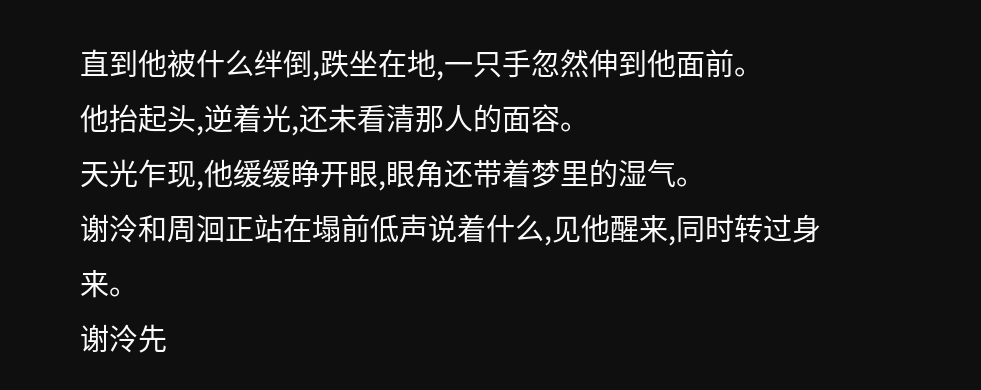直到他被什么绊倒,跌坐在地,一只手忽然伸到他面前。
他抬起头,逆着光,还未看清那人的面容。
天光乍现,他缓缓睁开眼,眼角还带着梦里的湿气。
谢泠和周洄正站在塌前低声说着什么,见他醒来,同时转过身来。
谢泠先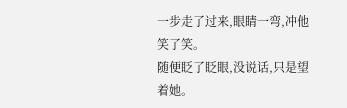一步走了过来,眼睛一弯,冲他笑了笑。
随便眨了眨眼,没说话,只是望着她。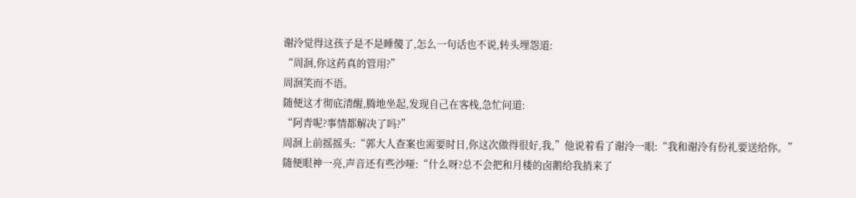谢泠觉得这孩子是不是睡傻了,怎么一句话也不说,转头埋怨道:
“周洄,你这药真的管用?”
周洄笑而不语。
随便这才彻底清醒,腾地坐起,发现自己在客栈,急忙问道:
“阿青呢?事情都解决了吗?”
周洄上前摇摇头:“郭大人查案也需要时日,你这次做得很好,我,”他说着看了谢泠一眼:“我和谢泠有份礼要送给你。”
随便眼神一亮,声音还有些沙哑:“什么呀?总不会把和月楼的卤鹅给我捎来了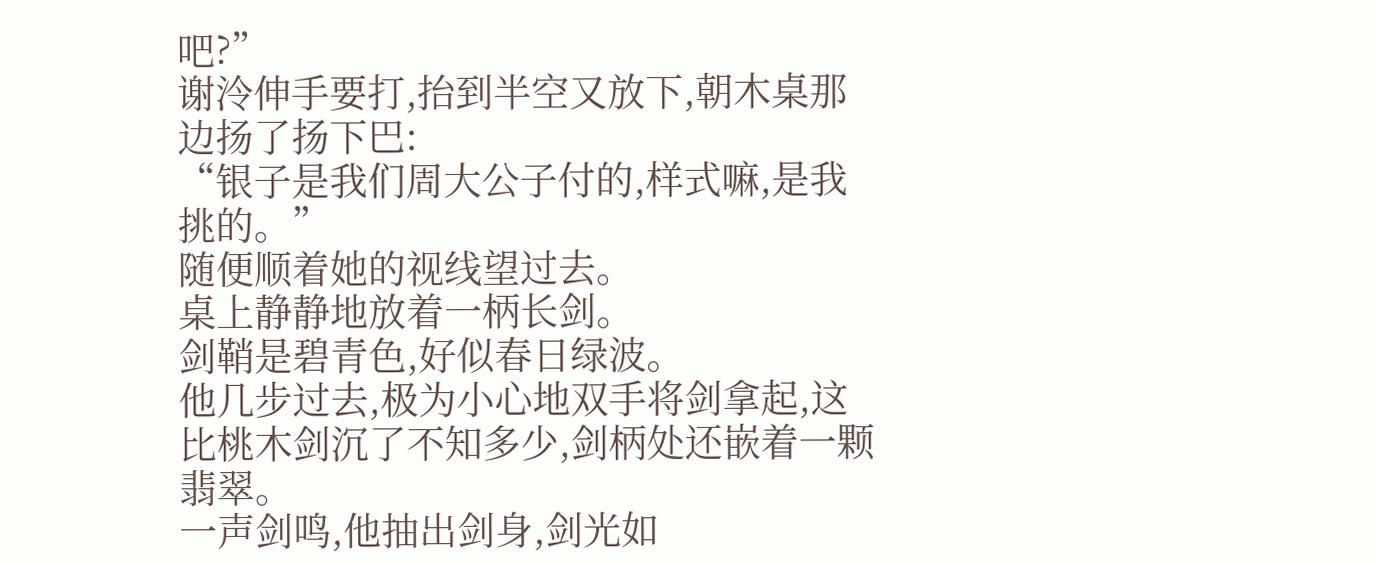吧?”
谢泠伸手要打,抬到半空又放下,朝木桌那边扬了扬下巴:
“银子是我们周大公子付的,样式嘛,是我挑的。”
随便顺着她的视线望过去。
桌上静静地放着一柄长剑。
剑鞘是碧青色,好似春日绿波。
他几步过去,极为小心地双手将剑拿起,这比桃木剑沉了不知多少,剑柄处还嵌着一颗翡翠。
一声剑鸣,他抽出剑身,剑光如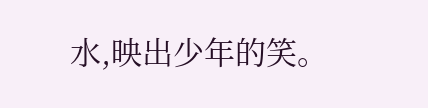水,映出少年的笑。